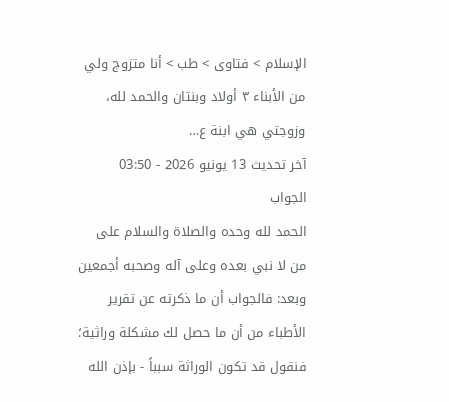الإسلام > فتاوى > طب > أنا متزوج ولي من الأبناء ٣ أولاد وبنتان والحمد لله، وزوجتي هي ابنة ع…
آخر تحديث 13 يونيو 2026 - 03:50
الجواب
الحمد لله وحده والصلاة والسلام على من لا نبي بعده وعلى آله وصحبه أجمعين
وبعد: فالجواب أن ما ذكرته عن تقرير الأطباء من أن ما حصل لك مشكلة وراثية؛
فنقول قد تكون الوراثة سبباً - بإذن الله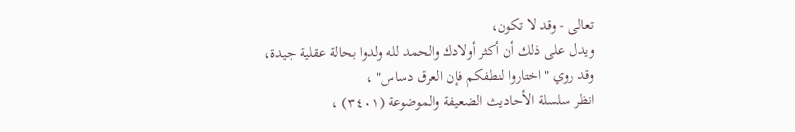تعالى - وقد لا تكون،
ويدل على ذلك أن أكثر أولادك والحمد لله ولدوا بحالة عقلية جيدة،
وقد روي "اختاروا لنطفكم فإن العرق دساس" ،
انظر سلسلة الأحاديث الضعيفة والموضوعة (٣٤٠١) ،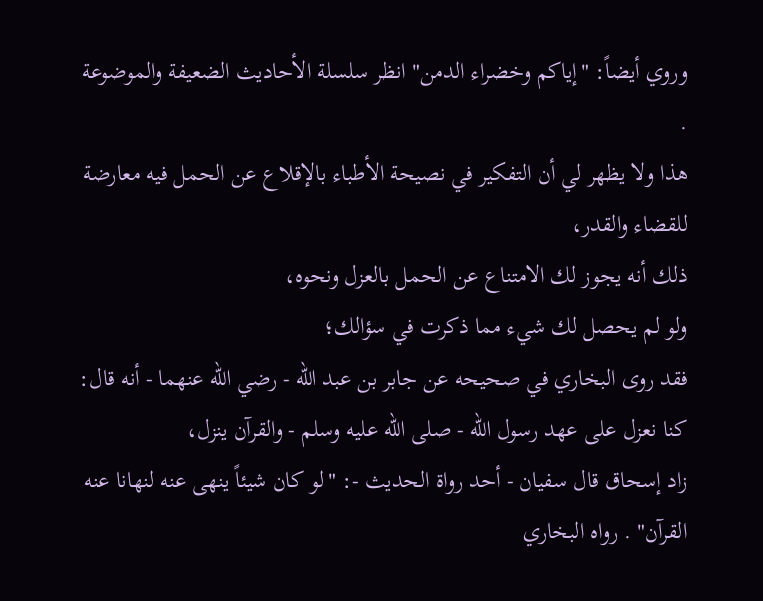وروي أيضاً: "إياكم وخضراء الدمن" انظر سلسلة الأحاديث الضعيفة والموضوعة .
هذا ولا يظهر لي أن التفكير في نصيحة الأطباء بالإقلاع عن الحمل فيه معارضة للقضاء والقدر،
ذلك أنه يجوز لك الامتناع عن الحمل بالعزل ونحوه،
ولو لم يحصل لك شيء مما ذكرت في سؤالك؛
فقد روى البخاري في صحيحه عن جابر بن عبد الله - رضي الله عنهما - أنه قال: كنا نعزل على عهد رسول الله - صلى الله عليه وسلم - والقرآن ينزل،
زاد إسحاق قال سفيان - أحد رواة الحديث -: "لو كان شيئاً ينهى عنه لنهانا عنه القرآن" . رواه البخاري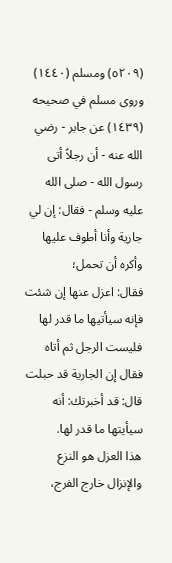(٥٢٠٩) ومسلم (١٤٤٠) وروى مسلم في صحيحه (١٤٣٩) عن جابر - رضي الله عنه - أن رجلاً أتى رسول الله - صلى الله عليه وسلم - فقال: إن لي جارية وأنا أطوف عليها وأكره أن تحمل؛
فقال: اعزل عنها إن شئت فإنه سيأتيها ما قدر لها فليست الرجل ثم أتاه فقال إن الجارية قد حبلت قال: قد أخبرتك: أنه سيأيتها ما قدر لها.
هذا العزل هو النزع والإنزال خارج الفرج،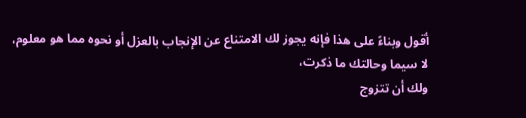أقول وبناءً على هذا فإنه يجوز لك الامتناع عن الإنجاب بالعزل أو نحوه مما هو معلوم،
لا سيما وحالتك ما ذكرت،
ولك أن تتزوج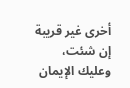أخرى غير قريبة إن شئت،
وعليك الإيمان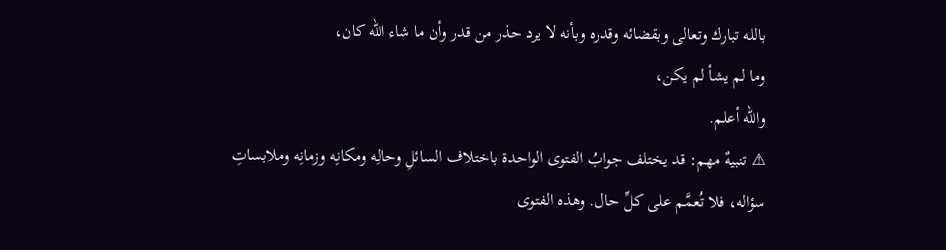بالله تبارك وتعالى وبقضائه وقدره وبأنه لا يرد حذر من قدر وأن ما شاء الله كان،
وما لم يشأ لم يكن،
والله أعلم.
⚠ تنبيهٌ مهم: قد يختلف جوابُ الفتوى الواحدة باختلاف السائلِ وحالِه ومكانِه وزمانِه وملابساتِ سؤاله، فلا تُعمَّم على كلِّ حال. وهذه الفتوى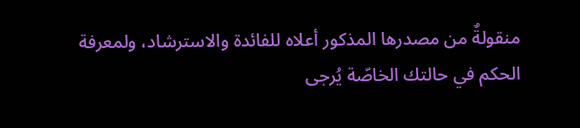منقولةٌ من مصدرها المذكور أعلاه للفائدة والاسترشاد، ولمعرفة الحكم في حالتك الخاصّة يُرجى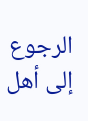الرجوع إلى أهل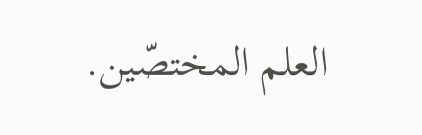العلم المختصّين.